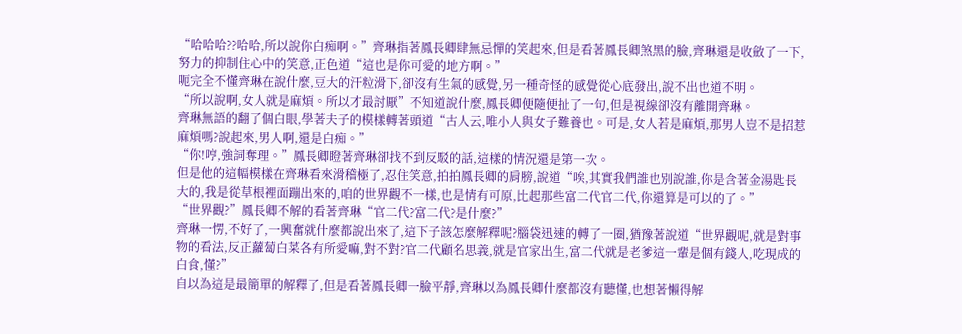“哈哈哈??哈哈,所以說你白痴啊。”齊琳指著鳳長卿肆無忌憚的笑起來,但是看著鳳長卿煞黑的臉,齊琳還是收斂了一下,努力的抑制住心中的笑意,正色道“這也是你可愛的地方啊。”
呃完全不懂齊琳在說什麼,豆大的汗粒滑下,卻沒有生氣的感覺,另一種奇怪的感覺從心底發出,說不出也道不明。
“所以說啊,女人就是麻煩。所以才最討厭”不知道說什麼,鳳長卿便隨便扯了一句,但是視線卻沒有離開齊琳。
齊琳無語的翻了個白眼,學著夫子的模樣轉著頭道“古人云,唯小人與女子難養也。可是,女人若是麻煩,那男人豈不是招惹麻煩嗎?說起來,男人啊,還是白痴。”
“你!哼,強詞奪理。”鳳長卿瞪著齊琳卻找不到反駁的話,這樣的情況還是第一次。
但是他的這幅模樣在齊琳看來滑稽極了,忍住笑意,拍拍鳳長卿的肩膀,說道“唉,其實我們誰也別說誰,你是含著金湯匙長大的,我是從草根裡面蹦出來的,咱的世界觀不一樣,也是情有可原,比起那些富二代官二代,你還算是可以的了。”
“世界觀?”鳳長卿不解的看著齊琳“官二代?富二代?是什麼?”
齊琳一愣,不好了,一興奮就什麼都說出來了,這下子該怎麼解釋呢?腦袋迅速的轉了一圈,猶豫著說道“世界觀呢,就是對事物的看法,反正蘿蔔白菜各有所愛嘛,對不對?官二代顧名思義,就是官家出生,富二代就是老爹這一輩是個有錢人,吃現成的白食,懂?”
自以為這是最簡單的解釋了,但是看著鳳長卿一臉平靜,齊琳以為鳳長卿什麼都沒有聽懂,也想著懶得解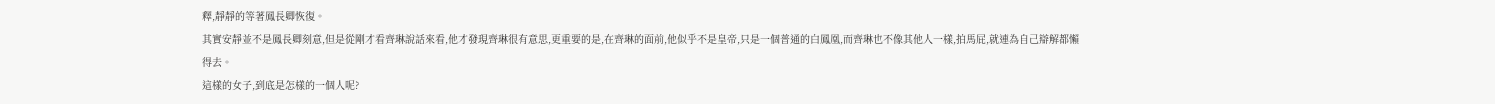釋,靜靜的等著鳳長卿恢復。
其實安靜並不是鳳長卿刻意,但是從剛才看齊琳說話來看,他才發現齊琳很有意思,更重要的是,在齊琳的面前,他似乎不是皇帝,只是一個普通的白鳳凰,而齊琳也不像其他人一樣,拍馬屁,就連為自己辯解都懶得去。
這樣的女子,到底是怎樣的一個人呢?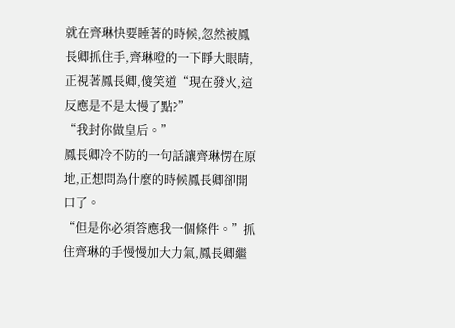就在齊琳快要睡著的時候,忽然被鳳長卿抓住手,齊琳噔的一下睜大眼睛,正視著鳳長卿,傻笑道“現在發火,這反應是不是太慢了點?”
“我封你做皇后。”
鳳長卿冷不防的一句話讓齊琳愣在原地,正想問為什麼的時候鳳長卿卻開口了。
“但是你必須答應我一個條件。”抓住齊琳的手慢慢加大力氣,鳳長卿繼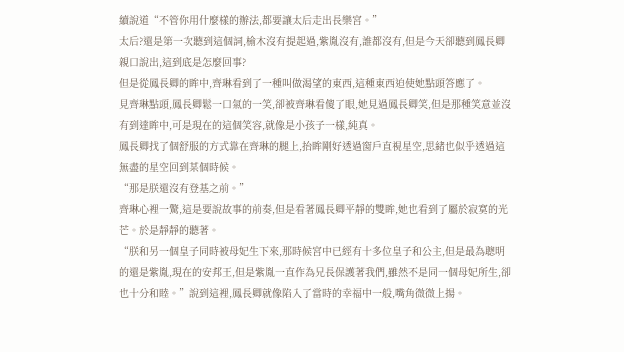續說道“不管你用什麼樣的辦法,都要讓太后走出長樂宮。”
太后?還是第一次聽到這個詞,榆木沒有提起過,紫胤沒有,誰都沒有,但是今天卻聽到鳳長卿親口說出,這到底是怎麼回事?
但是從鳳長卿的眸中,齊琳看到了一種叫做渴望的東西,這種東西迫使她點頭答應了。
見齊琳點頭,鳳長卿鬆一口氣的一笑,卻被齊琳看傻了眼,她見過鳳長卿笑,但是那種笑意並沒有到達眸中,可是現在的這個笑容,就像是小孩子一樣,純真。
鳳長卿找了個舒服的方式靠在齊琳的腿上,抬眸剛好透過窗戶直視星空,思緒也似乎透過這無盡的星空回到某個時候。
“那是朕還沒有登基之前。”
齊琳心裡一驚,這是要說故事的前奏,但是看著鳳長卿平靜的雙眸,她也看到了屬於寂寞的光芒。於是靜靜的聽著。
“朕和另一個皇子同時被母妃生下來,那時候宮中已經有十多位皇子和公主,但是最為聰明的還是紫胤,現在的安邦王,但是紫胤一直作為兄長保護著我們,雖然不是同一個母妃所生,卻也十分和睦。”說到這裡,鳳長卿就像陷入了當時的幸福中一般,嘴角微微上揚。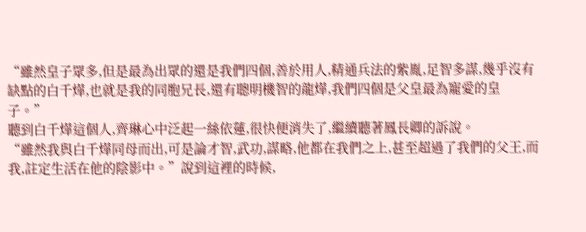“雖然皇子眾多,但是最為出眾的還是我們四個,善於用人,精通兵法的紫胤,足智多謀,幾乎沒有缺點的白千燁,也就是我的同胞兄長,還有聰明機智的龍燁,我們四個是父皇最為寵愛的皇子。”
聽到白千燁這個人,齊琳心中泛起一絲依蓮,很快便消失了,繼續聽著鳳長卿的訴說。
“雖然我與白千燁同母而出,可是論才智,武功,謀略,他都在我們之上,甚至超過了我們的父王,而我,註定生活在他的陰影中。”說到這裡的時候,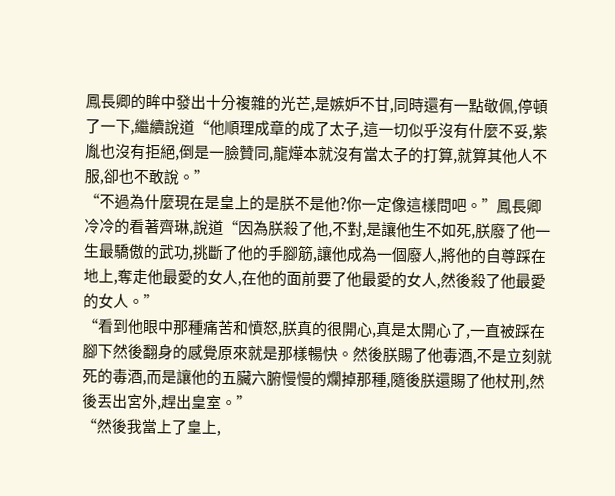鳳長卿的眸中發出十分複雜的光芒,是嫉妒不甘,同時還有一點敬佩,停頓了一下,繼續說道“他順理成章的成了太子,這一切似乎沒有什麼不妥,紫胤也沒有拒絕,倒是一臉贊同,龍燁本就沒有當太子的打算,就算其他人不服,卻也不敢說。”
“不過為什麼現在是皇上的是朕不是他?你一定像這樣問吧。”鳳長卿冷冷的看著齊琳,說道“因為朕殺了他,不對,是讓他生不如死,朕廢了他一生最驕傲的武功,挑斷了他的手腳筋,讓他成為一個廢人,將他的自尊踩在地上,奪走他最愛的女人,在他的面前要了他最愛的女人,然後殺了他最愛的女人。”
“看到他眼中那種痛苦和憤怒,朕真的很開心,真是太開心了,一直被踩在腳下然後翻身的感覺原來就是那樣暢快。然後朕賜了他毒酒,不是立刻就死的毒酒,而是讓他的五臟六腑慢慢的爛掉那種,隨後朕還賜了他杖刑,然後丟出宮外,趕出皇室。”
“然後我當上了皇上,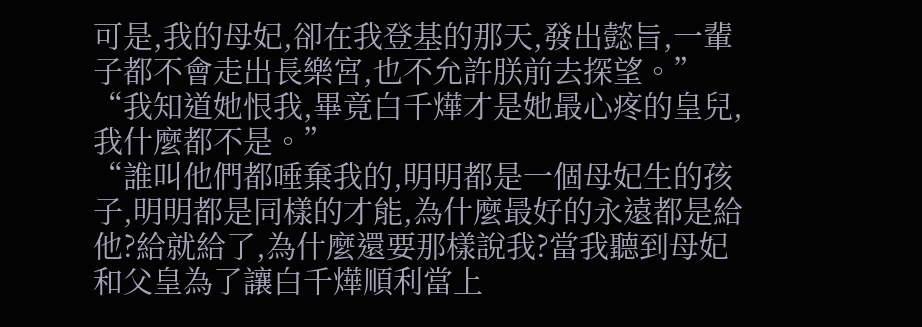可是,我的母妃,卻在我登基的那天,發出懿旨,一輩子都不會走出長樂宮,也不允許朕前去探望。”
“我知道她恨我,畢竟白千燁才是她最心疼的皇兒,我什麼都不是。”
“誰叫他們都唾棄我的,明明都是一個母妃生的孩子,明明都是同樣的才能,為什麼最好的永遠都是給他?給就給了,為什麼還要那樣說我?當我聽到母妃和父皇為了讓白千燁順利當上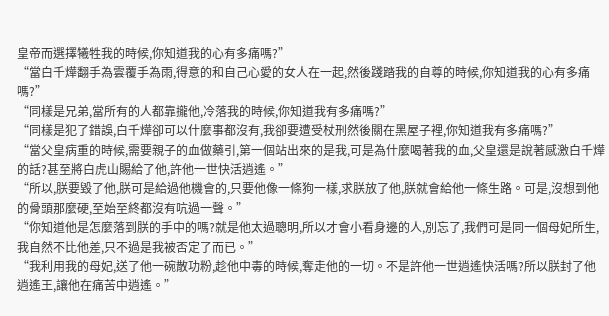皇帝而選擇犧牲我的時候,你知道我的心有多痛嗎?”
“當白千燁翻手為雲覆手為雨,得意的和自己心愛的女人在一起,然後踐踏我的自尊的時候,你知道我的心有多痛嗎?”
“同樣是兄弟,當所有的人都靠攏他,冷落我的時候,你知道我有多痛嗎?”
“同樣是犯了錯誤,白千燁卻可以什麼事都沒有,我卻要遭受杖刑然後關在黑屋子裡,你知道我有多痛嗎?”
“當父皇病重的時候,需要親子的血做藥引,第一個站出來的是我,可是為什麼喝著我的血,父皇還是說著感激白千燁的話?甚至將白虎山賜給了他,許他一世快活逍遙。”
“所以,朕要毀了他,朕可是給過他機會的,只要他像一條狗一樣,求朕放了他,朕就會給他一條生路。可是,沒想到他的骨頭那麼硬,至始至終都沒有吭過一聲。”
“你知道他是怎麼落到朕的手中的嗎?就是他太過聰明,所以才會小看身邊的人,別忘了,我們可是同一個母妃所生,我自然不比他差,只不過是我被否定了而已。”
“我利用我的母妃,送了他一碗散功粉,趁他中毒的時候,奪走他的一切。不是許他一世逍遙快活嗎?所以朕封了他逍遙王,讓他在痛苦中逍遙。”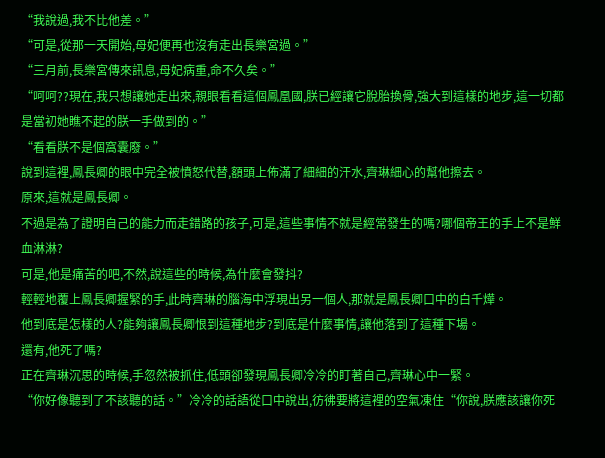“我說過,我不比他差。”
“可是,從那一天開始,母妃便再也沒有走出長樂宮過。”
“三月前,長樂宮傳來訊息,母妃病重,命不久矣。”
“呵呵??現在,我只想讓她走出來,親眼看看這個鳳凰國,朕已經讓它脫胎換骨,強大到這樣的地步,這一切都是當初她瞧不起的朕一手做到的。”
“看看朕不是個窩囊廢。”
說到這裡,鳳長卿的眼中完全被憤怒代替,額頭上佈滿了細細的汗水,齊琳細心的幫他擦去。
原來,這就是鳳長卿。
不過是為了證明自己的能力而走錯路的孩子,可是,這些事情不就是經常發生的嗎?哪個帝王的手上不是鮮血淋淋?
可是,他是痛苦的吧,不然,說這些的時候,為什麼會發抖?
輕輕地覆上鳳長卿握緊的手,此時齊琳的腦海中浮現出另一個人,那就是鳳長卿口中的白千燁。
他到底是怎樣的人?能夠讓鳳長卿恨到這種地步?到底是什麼事情,讓他落到了這種下場。
還有,他死了嗎?
正在齊琳沉思的時候,手忽然被抓住,低頭卻發現鳳長卿冷冷的盯著自己,齊琳心中一緊。
“你好像聽到了不該聽的話。”冷冷的話語從口中說出,彷彿要將這裡的空氣凍住“你說,朕應該讓你死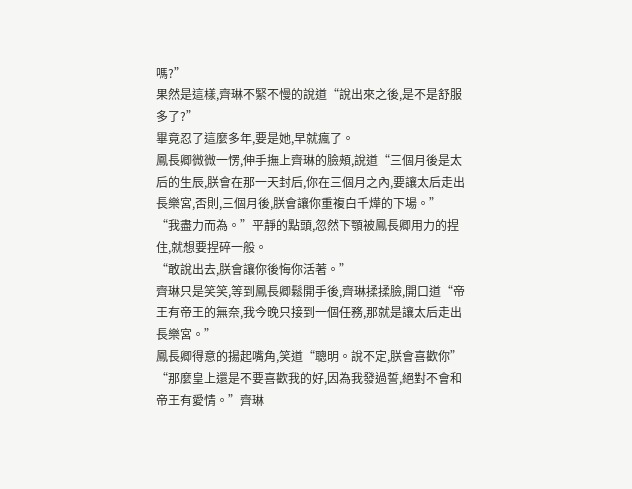嗎?”
果然是這樣,齊琳不緊不慢的說道“說出來之後,是不是舒服多了?”
畢竟忍了這麼多年,要是她,早就瘋了。
鳳長卿微微一愣,伸手撫上齊琳的臉頰,說道“三個月後是太后的生辰,朕會在那一天封后,你在三個月之內,要讓太后走出長樂宮,否則,三個月後,朕會讓你重複白千燁的下場。”
“我盡力而為。”平靜的點頭,忽然下顎被鳳長卿用力的捏住,就想要捏碎一般。
“敢說出去,朕會讓你後悔你活著。”
齊琳只是笑笑,等到鳳長卿鬆開手後,齊琳揉揉臉,開口道“帝王有帝王的無奈,我今晚只接到一個任務,那就是讓太后走出長樂宮。”
鳳長卿得意的揚起嘴角,笑道“聰明。說不定,朕會喜歡你”
“那麼皇上還是不要喜歡我的好,因為我發過誓,絕對不會和帝王有愛情。”齊琳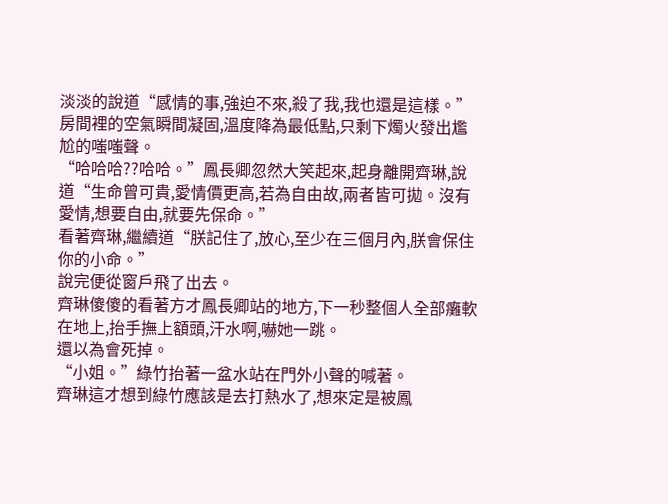淡淡的說道“感情的事,強迫不來,殺了我,我也還是這樣。”
房間裡的空氣瞬間凝固,溫度降為最低點,只剩下燭火發出尷尬的嗤嗤聲。
“哈哈哈??哈哈。”鳳長卿忽然大笑起來,起身離開齊琳,說道“生命曾可貴,愛情價更高,若為自由故,兩者皆可拋。沒有愛情,想要自由,就要先保命。”
看著齊琳,繼續道“朕記住了,放心,至少在三個月內,朕會保住你的小命。”
說完便從窗戶飛了出去。
齊琳傻傻的看著方才鳳長卿站的地方,下一秒整個人全部癱軟在地上,抬手撫上額頭,汗水啊,嚇她一跳。
還以為會死掉。
“小姐。”綠竹抬著一盆水站在門外小聲的喊著。
齊琳這才想到綠竹應該是去打熱水了,想來定是被鳳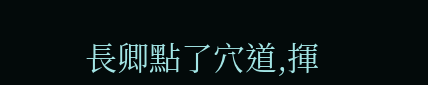長卿點了穴道,揮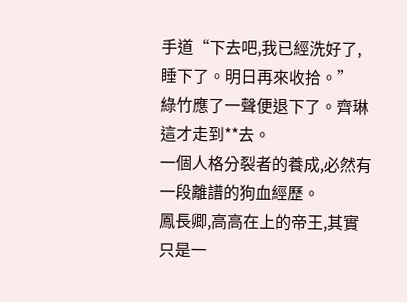手道“下去吧,我已經洗好了,睡下了。明日再來收拾。”
綠竹應了一聲便退下了。齊琳這才走到**去。
一個人格分裂者的養成,必然有一段離譜的狗血經歷。
鳳長卿,高高在上的帝王,其實只是一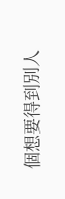個想要得到別人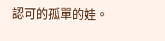認可的孤單的娃。